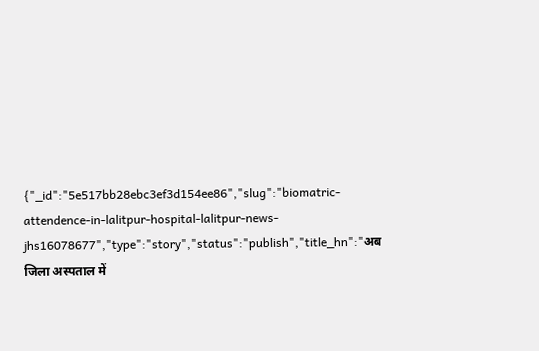{"_id":"5e517bb28ebc3ef3d154ee86","slug":"biomatric-attendence-in-lalitpur-hospital-lalitpur-news-jhs16078677","type":"story","status":"publish","title_hn":"अब जिला अस्पताल में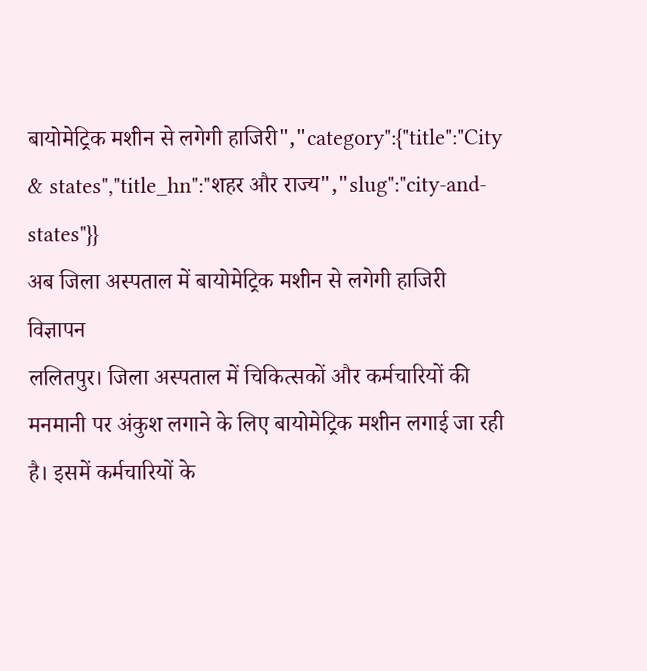बायोमेट्रिक मशीन से लगेगी हाजिरी","category":{"title":"City & states","title_hn":"शहर और राज्य","slug":"city-and-states"}}
अब जिला अस्पताल में बायोमेट्रिक मशीन से लगेगी हाजिरी
विज्ञापन
ललितपुर। जिला अस्पताल में चिकित्सकों और कर्मचारियों की मनमानी पर अंकुश लगाने के लिए बायोमेट्रिक मशीन लगाई जा रही है। इसमें कर्मचारियों के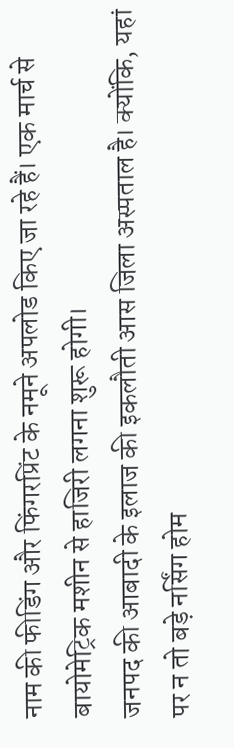नाम की फीडिंग और फिंगरप्रिंट के नमूने अपलोड किए जा रहे हैं। एक मार्च से बायोमेट्रिक मशीन से हाजिरी लगना शुरू होगी।
जनपद की आबादी के इलाज की इकलौती आस जिला अस्पताल है। क्योंकि, यहां पर न तो बड़े नर्सिंग होम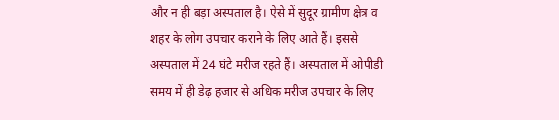और न ही बड़ा अस्पताल है। ऐसे में सुदूर ग्रामीण क्षेत्र व शहर के लोग उपचार कराने के लिए आते हैं। इससे अस्पताल में 24 घंटे मरीज रहते हैं। अस्पताल में ओपीडी समय में ही डेढ़ हजार से अधिक मरीज उपचार के लिए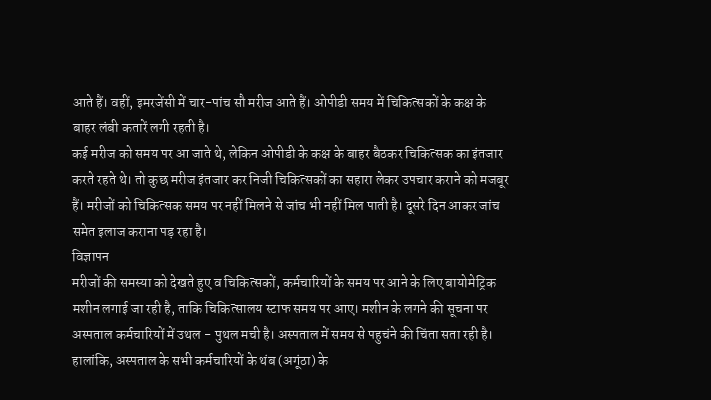आते हैं। वहीं, इमरजेंसी में चार-पांच सौ मरीज आते हैं। ओपीडी समय में चिकित्सकों के कक्ष के बाहर लंबी कतारें लगी रहती है।
कई मरीज को समय पर आ जाते थे, लेकिन ओपीडी के कक्ष के बाहर बैठकर चिकित्सक का इंतजार करते रहते थे। तो कुछ मरीज इंतजार कर निजी चिकित्सकों का सहारा लेकर उपचार कराने को मजबूर हैं। मरीजों को चिकित्सक समय पर नहीं मिलने से जांच भी नहीं मिल पाती है। दूसरे दिन आकर जांच समेत इलाज कराना पड़ रहा है।
विज्ञापन
मरीजों की समस्या को देखते हुए व चिकित्सकों, कर्मचारियों के समय पर आने के लिए बायोमेट्रिक मशीन लगाई जा रही है, ताकि चिकित्सालय स्टाफ समय पर आए। मशीन के लगने की सूचना पर अस्पताल कर्मचारियों में उथल - पुथल मची है। अस्पताल में समय से पहुचंने की चिंता सता रही है। हालांकि, अस्पताल के सभी कर्मचारियों के थंब (अगूंठा) के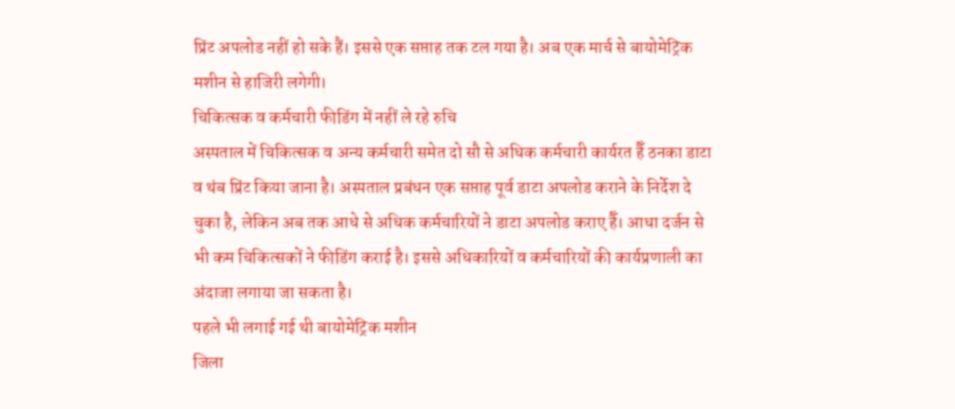प्रिंट अपलोड नहीं हो सके हैं। इससे एक सप्ताह तक टल गया है। अब एक मार्च से बायोमेट्रिक मशीन से हाजिरी लगेगी।
चिकित्सक व कर्मचारी फीडिंग में नहीं ले रहे रुचि
अस्पताल में चिकित्सक व अन्य कर्मचारी समेत दो सौ से अधिक कर्मचारी कार्यरत हैँ ठनका डाटा व थंब प्रिंट किया जाना है। अस्पताल प्रबंधन एक सप्ताह पूर्व डाटा अपलोड कराने के निर्देश दे चुका है, लेकिन अब तक आधे से अधिक कर्मचारियों ने डाटा अपलोड कराए हैँ। आधा दर्जन से भी कम चिकित्सकों ने फीडिंग कराई है। इससे अधिकारियों व कर्मचारियों की कार्यप्रणाली का अंदाजा लगाया जा सकता है।
पहले भी लगाई गई थी बायोमेट्रिक मशीन
जिला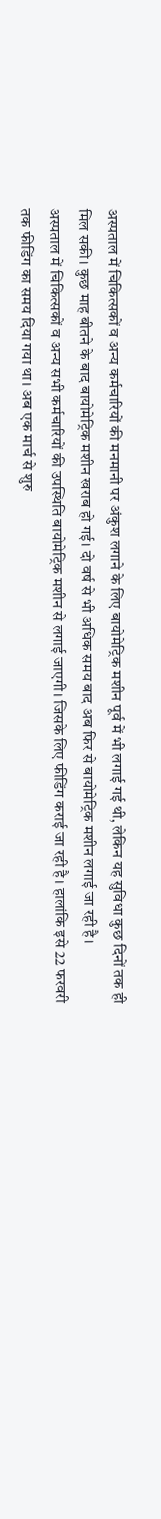अस्पताल में चिकित्सकों व अन्य कर्मचारियों की मनमानी पर अंकुश लगाने के लिए बायोमेट्रिक मशीन पूर्व में भी लगाई गई थी, लेकिन यह सुविधा कुछ दिनों तक ही मिल सकी। कुछ माह बीतने के बाद बायोमेट्रिक मशीन खराब हो गई। दो वर्ष से भी अधिक समय बाद अब फिर से बायोमेट्रिक मशीन लगाई जा रही है।
अस्पताल में चिकित्सकों व अन्य सभी कर्मचारियों की उपस्थिति बायोमेट्रिक मशीन से लगाई जाएगी। जिसके लिए फीडिंग कराई जा रही है। हालांकि इसे 22 फरवरी तक फीडिंग का समय दिया गया था। अब एक मार्च से शुरु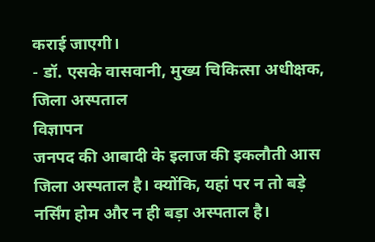कराई जाएगी।
- डॉ. एसके वासवानी, मुख्य चिकित्सा अधीक्षक, जिला अस्पताल
विज्ञापन
जनपद की आबादी के इलाज की इकलौती आस जिला अस्पताल है। क्योंकि, यहां पर न तो बड़े नर्सिंग होम और न ही बड़ा अस्पताल है।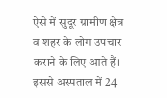ऐसे में सुदूर ग्रामीण क्षेत्र व शहर के लोग उपचार कराने के लिए आते हैं। इससे अस्पताल में 24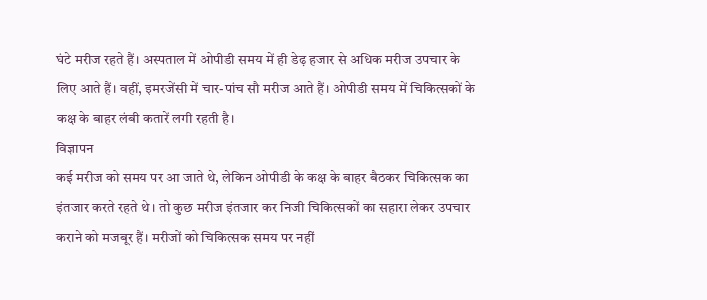घंटे मरीज रहते हैं। अस्पताल में ओपीडी समय में ही डेढ़ हजार से अधिक मरीज उपचार के लिए आते हैं। वहीं, इमरजेंसी में चार-पांच सौ मरीज आते हैं। ओपीडी समय में चिकित्सकों के कक्ष के बाहर लंबी कतारें लगी रहती है।
विज्ञापन
कई मरीज को समय पर आ जाते थे, लेकिन ओपीडी के कक्ष के बाहर बैठकर चिकित्सक का इंतजार करते रहते थे। तो कुछ मरीज इंतजार कर निजी चिकित्सकों का सहारा लेकर उपचार कराने को मजबूर हैं। मरीजों को चिकित्सक समय पर नहीं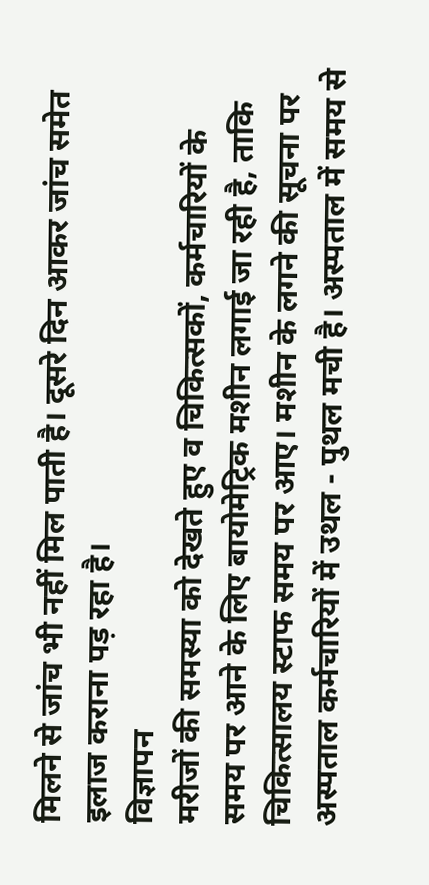मिलने से जांच भी नहीं मिल पाती है। दूसरे दिन आकर जांच समेत इलाज कराना पड़ रहा है।
विज्ञापन
मरीजों की समस्या को देखते हुए व चिकित्सकों, कर्मचारियों के समय पर आने के लिए बायोमेट्रिक मशीन लगाई जा रही है, ताकि चिकित्सालय स्टाफ समय पर आए। मशीन के लगने की सूचना पर अस्पताल कर्मचारियों में उथल - पुथल मची है। अस्पताल में समय से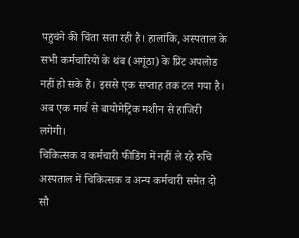पहुचंने की चिंता सता रही है। हालांकि, अस्पताल के सभी कर्मचारियों के थंब (अगूंठा) के प्रिंट अपलोड नहीं हो सके हैं। इससे एक सप्ताह तक टल गया है। अब एक मार्च से बायोमेट्रिक मशीन से हाजिरी लगेगी।
चिकित्सक व कर्मचारी फीडिंग में नहीं ले रहे रुचि
अस्पताल में चिकित्सक व अन्य कर्मचारी समेत दो सौ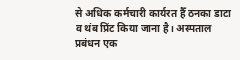से अधिक कर्मचारी कार्यरत हैँ ठनका डाटा व थंब प्रिंट किया जाना है। अस्पताल प्रबंधन एक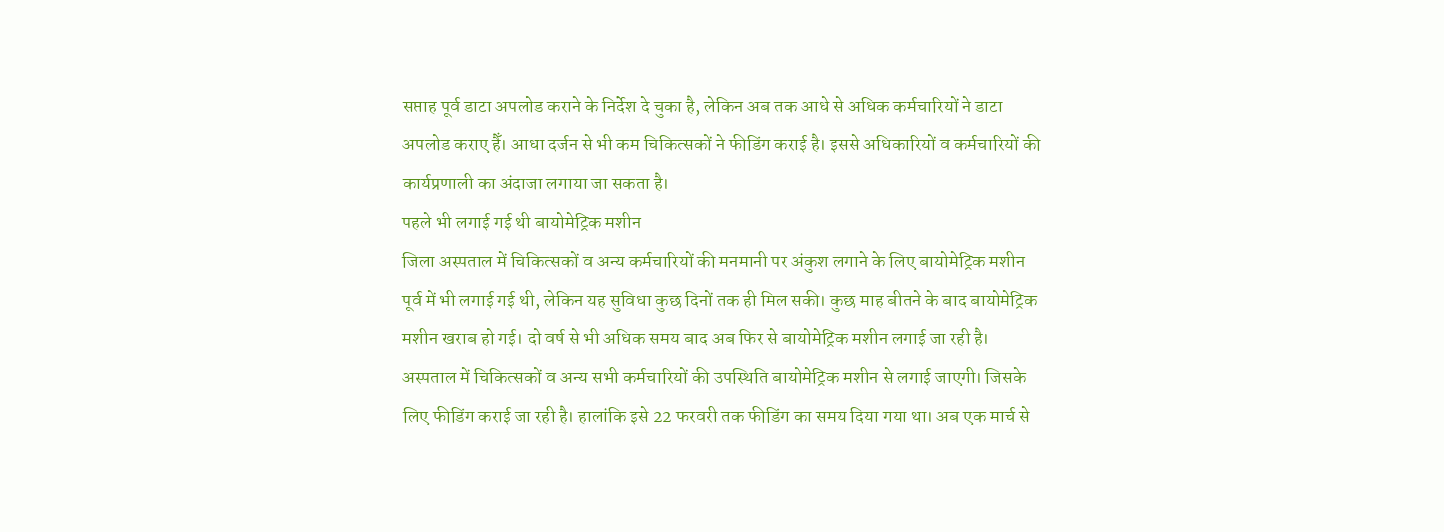सप्ताह पूर्व डाटा अपलोड कराने के निर्देश दे चुका है, लेकिन अब तक आधे से अधिक कर्मचारियों ने डाटा अपलोड कराए हैँ। आधा दर्जन से भी कम चिकित्सकों ने फीडिंग कराई है। इससे अधिकारियों व कर्मचारियों की कार्यप्रणाली का अंदाजा लगाया जा सकता है।
पहले भी लगाई गई थी बायोमेट्रिक मशीन
जिला अस्पताल में चिकित्सकों व अन्य कर्मचारियों की मनमानी पर अंकुश लगाने के लिए बायोमेट्रिक मशीन पूर्व में भी लगाई गई थी, लेकिन यह सुविधा कुछ दिनों तक ही मिल सकी। कुछ माह बीतने के बाद बायोमेट्रिक मशीन खराब हो गई। दो वर्ष से भी अधिक समय बाद अब फिर से बायोमेट्रिक मशीन लगाई जा रही है।
अस्पताल में चिकित्सकों व अन्य सभी कर्मचारियों की उपस्थिति बायोमेट्रिक मशीन से लगाई जाएगी। जिसके लिए फीडिंग कराई जा रही है। हालांकि इसे 22 फरवरी तक फीडिंग का समय दिया गया था। अब एक मार्च से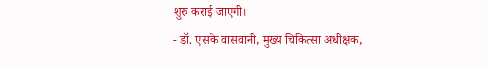शुरु कराई जाएगी।
- डॉ. एसके वासवानी, मुख्य चिकित्सा अधीक्षक,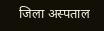जिला अस्पताल